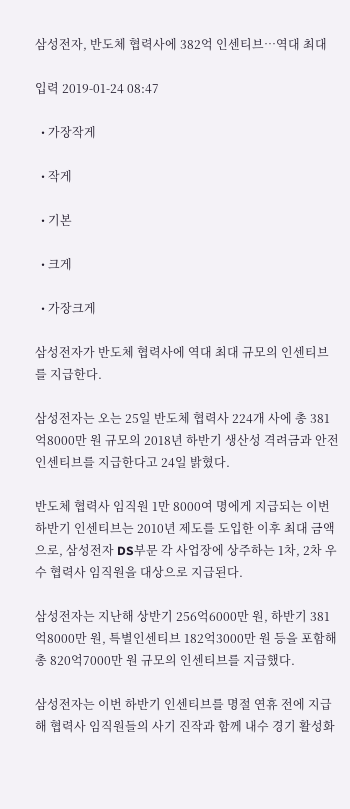삼성전자, 반도체 협력사에 382억 인센티브…역대 최대

입력 2019-01-24 08:47

  • 가장작게

  • 작게

  • 기본

  • 크게

  • 가장크게

삼성전자가 반도체 협력사에 역대 최대 규모의 인센티브를 지급한다.

삼성전자는 오는 25일 반도체 협력사 224개 사에 총 381억8000만 원 규모의 2018년 하반기 생산성 격려금과 안전 인센티브를 지급한다고 24일 밝혔다.

반도체 협력사 임직원 1만 8000여 명에게 지급되는 이번 하반기 인센티브는 2010년 제도를 도입한 이후 최대 금액으로, 삼성전자 DS부문 각 사업장에 상주하는 1차, 2차 우수 협력사 임직원을 대상으로 지급된다.

삼성전자는 지난해 상반기 256억6000만 원, 하반기 381억8000만 원, 특별인센티브 182억3000만 원 등을 포함해 총 820억7000만 원 규모의 인센티브를 지급했다.

삼성전자는 이번 하반기 인센티브를 명절 연휴 전에 지급해 협력사 임직원들의 사기 진작과 함께 내수 경기 활성화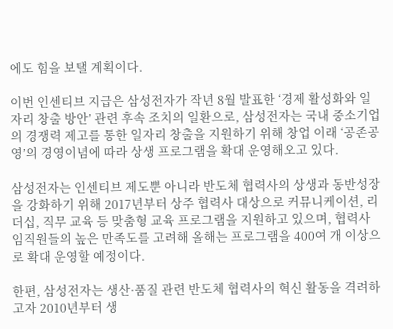에도 힘을 보탤 계획이다.

이번 인센티브 지급은 삼성전자가 작년 8월 발표한 ‘경제 활성화와 일자리 창출 방안’ 관련 후속 조치의 일환으로, 삼성전자는 국내 중소기업의 경쟁력 제고를 통한 일자리 창출을 지원하기 위해 창업 이래 ‘공존공영’의 경영이념에 따라 상생 프로그램을 확대 운영해오고 있다.

삼성전자는 인센티브 제도뿐 아니라 반도체 협력사의 상생과 동반성장을 강화하기 위해 2017년부터 상주 협력사 대상으로 커뮤니케이션, 리더십, 직무 교육 등 맞춤형 교육 프로그램을 지원하고 있으며, 협력사 임직원들의 높은 만족도를 고려해 올해는 프로그램을 400여 개 이상으로 확대 운영할 예정이다.

한편, 삼성전자는 생산·품질 관련 반도체 협력사의 혁신 활동을 격려하고자 2010년부터 생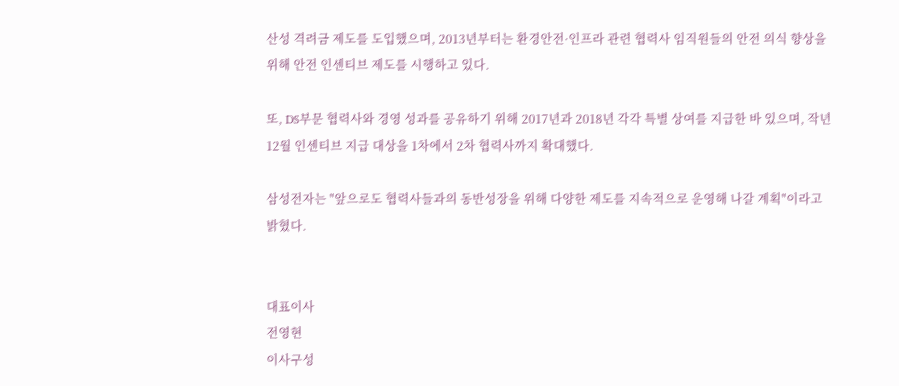산성 격려금 제도를 도입했으며, 2013년부터는 환경안전·인프라 관련 협력사 임직원들의 안전 의식 향상을 위해 안전 인센티브 제도를 시행하고 있다.

또, DS부문 협력사와 경영 성과를 공유하기 위해 2017년과 2018년 각각 특별 상여를 지급한 바 있으며, 작년 12월 인센티브 지급 대상을 1차에서 2차 협력사까지 확대했다.

삼성전자는 "앞으로도 협력사들과의 동반성장을 위해 다양한 제도를 지속적으로 운영해 나갈 계획"이라고 밝혔다.


대표이사
전영현
이사구성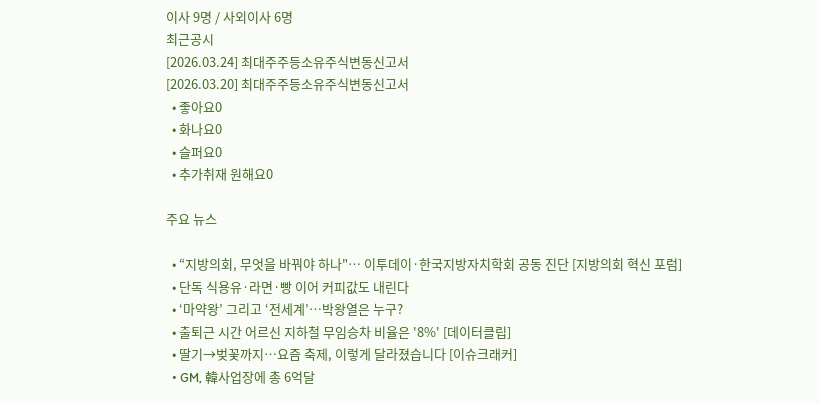이사 9명 / 사외이사 6명
최근공시
[2026.03.24] 최대주주등소유주식변동신고서
[2026.03.20] 최대주주등소유주식변동신고서
  • 좋아요0
  • 화나요0
  • 슬퍼요0
  • 추가취재 원해요0

주요 뉴스

  • “지방의회, 무엇을 바꿔야 하나"… 이투데이·한국지방자치학회 공동 진단 [지방의회 혁신 포럼]
  • 단독 식용유·라면·빵 이어 커피값도 내린다
  • ‘마약왕’ 그리고 ‘전세계’…박왕열은 누구?
  • 출퇴근 시간 어르신 지하철 무임승차 비율은 '8%' [데이터클립]
  • 딸기→벚꽃까지…요즘 축제, 이렇게 달라졌습니다 [이슈크래커]
  • GM, 韓사업장에 총 6억달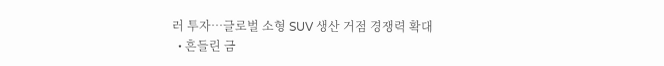러 투자…글로벌 소형 SUV 생산 거점 경쟁력 확대
  • 흔들린 금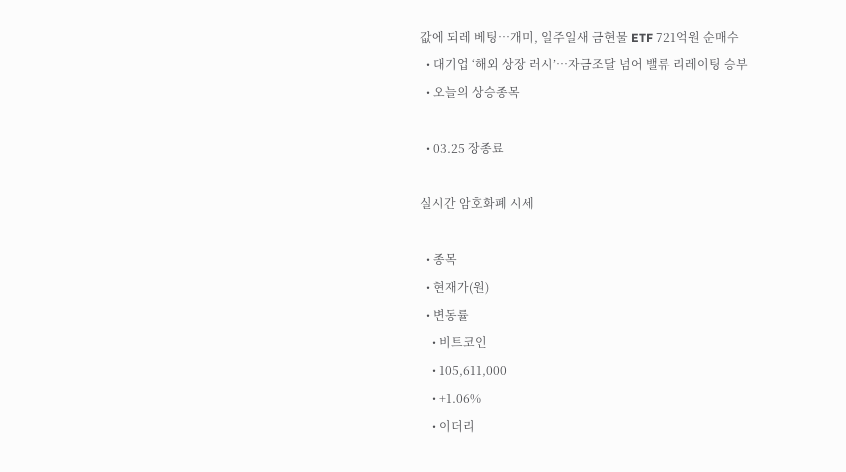값에 되레 베팅…개미, 일주일새 금현물 ETF 721억원 순매수
  • 대기업 ‘해외 상장 러시’…자금조달 넘어 밸류 리레이팅 승부
  • 오늘의 상승종목

  • 03.25 장종료

실시간 암호화폐 시세

  • 종목
  • 현재가(원)
  • 변동률
    • 비트코인
    • 105,611,000
    • +1.06%
    • 이더리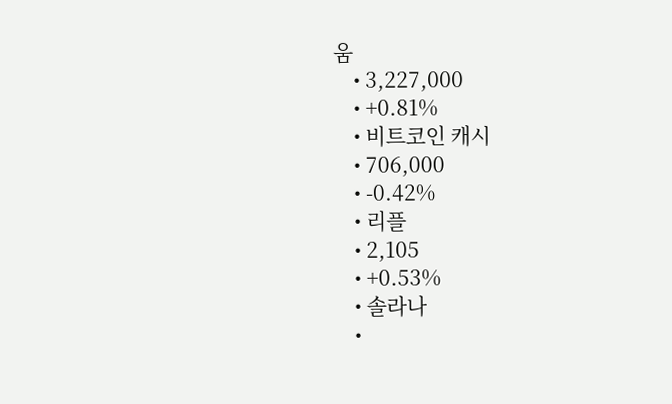움
    • 3,227,000
    • +0.81%
    • 비트코인 캐시
    • 706,000
    • -0.42%
    • 리플
    • 2,105
    • +0.53%
    • 솔라나
    •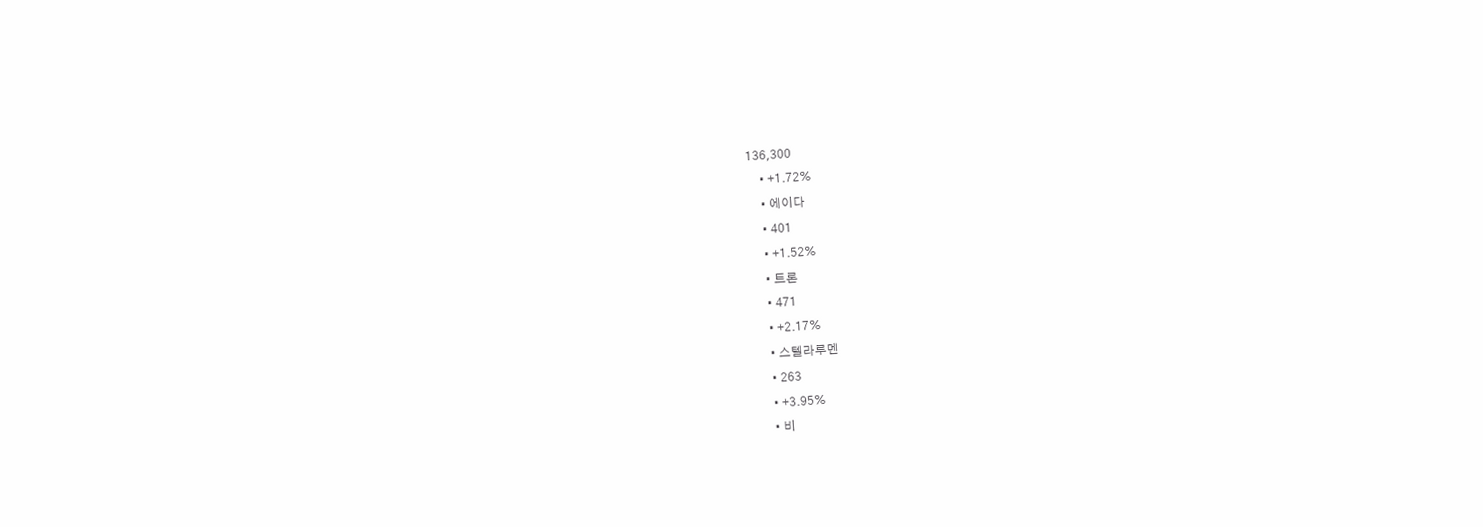136,300
    • +1.72%
    • 에이다
    • 401
    • +1.52%
    • 트론
    • 471
    • +2.17%
    • 스텔라루멘
    • 263
    • +3.95%
    • 비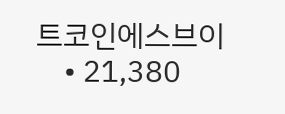트코인에스브이
    • 21,380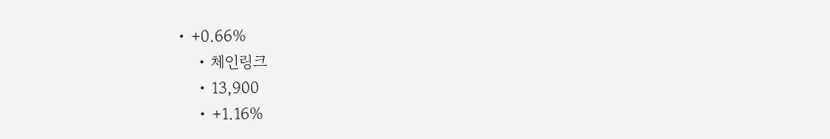• +0.66%
    • 체인링크
    • 13,900
    • +1.16%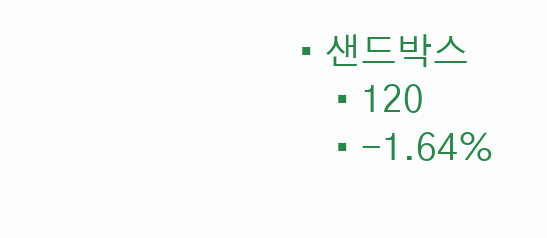• 샌드박스
    • 120
    • -1.64%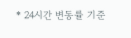* 24시간 변동률 기준